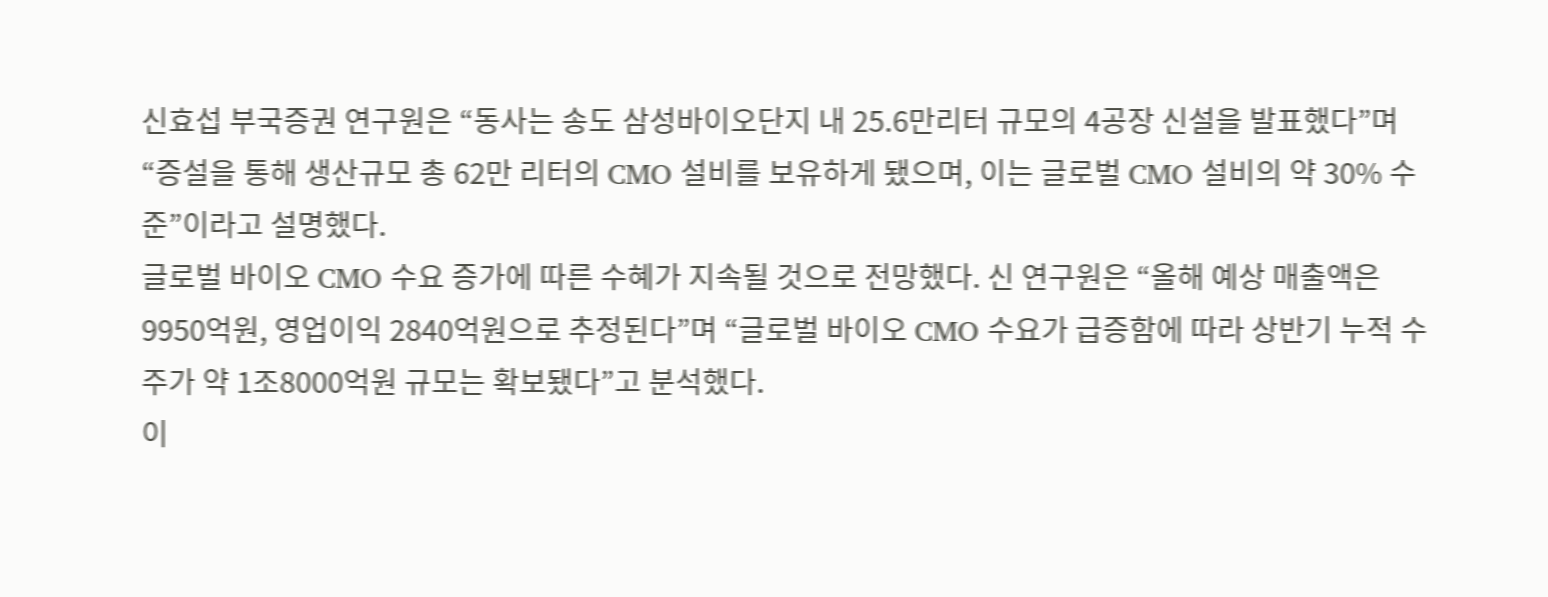신효섭 부국증권 연구원은 “동사는 송도 삼성바이오단지 내 25.6만리터 규모의 4공장 신설을 발표했다”며 “증설을 통해 생산규모 총 62만 리터의 CMO 설비를 보유하게 됐으며, 이는 글로벌 CMO 설비의 약 30% 수준”이라고 설명했다.
글로벌 바이오 CMO 수요 증가에 따른 수혜가 지속될 것으로 전망했다. 신 연구원은 “올해 예상 매출액은 9950억원, 영업이익 2840억원으로 추정된다”며 “글로벌 바이오 CMO 수요가 급증함에 따라 상반기 누적 수주가 약 1조8000억원 규모는 확보됐다”고 분석했다.
이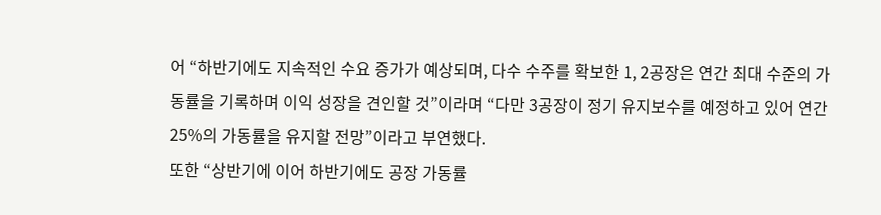어 “하반기에도 지속적인 수요 증가가 예상되며, 다수 수주를 확보한 1, 2공장은 연간 최대 수준의 가동률을 기록하며 이익 성장을 견인할 것”이라며 “다만 3공장이 정기 유지보수를 예정하고 있어 연간 25%의 가동률을 유지할 전망”이라고 부연했다.
또한 “상반기에 이어 하반기에도 공장 가동률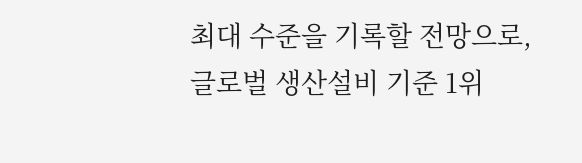최대 수준을 기록할 전망으로, 글로벌 생산설비 기준 1위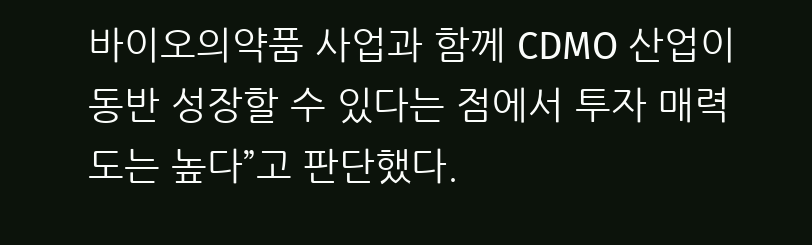바이오의약품 사업과 함께 CDMO 산업이 동반 성장할 수 있다는 점에서 투자 매력도는 높다”고 판단했다.